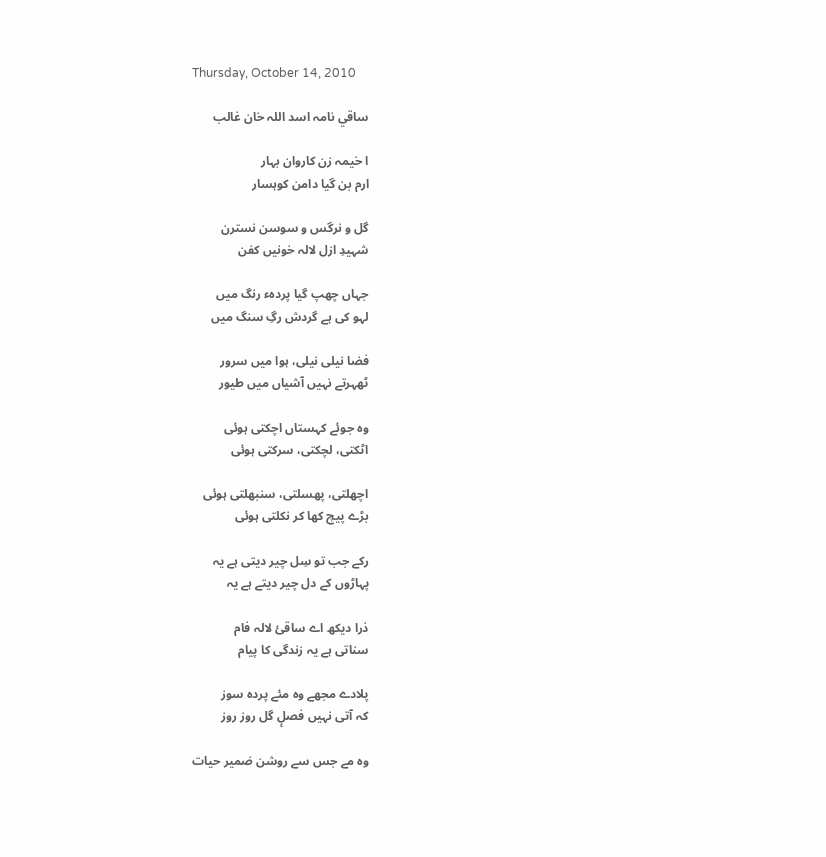Thursday, October 14, 2010

ساقي نامہ اسد اللہ خان غالب

ا خیمہ زن کاروان بہار
ارم بن گیا دامن کوہسار

گل و نرگس و سوسن نسترن
شہیدِ ازل لالہ خونیں کفن

جہاں چھپ گیا پردہء رنگ میں
لہو کی ہے گردش رگِ سنگ میں

فضا نیلی نیلی، ہوا میں سرور
ٹھہرتے نہیں آشیاں میں طیور

وہ جوئے کہستاں اچکتی ہوئی
اٹکتی، لچکتی، سرکتی ہوئی

اچھلتی، پھسلتی، سنبھلتی ہوئی
بڑے پیچ کھا کر نکلتی ہوئی

رکے جب تو سِل چیر دیتی ہے یہ
پہاڑوں کے دل چیر دیتے ہے یہ

ذرا دیکھ اے ساقئ لالہ فام
سناتی ہے یہ زندگی کا پیام

پلادے مجھے وہ مئے پردہ سوز
کہ آتی نہیں فصلٕ گل روز روز

وہ مے جس سے روشن ضمیر حیات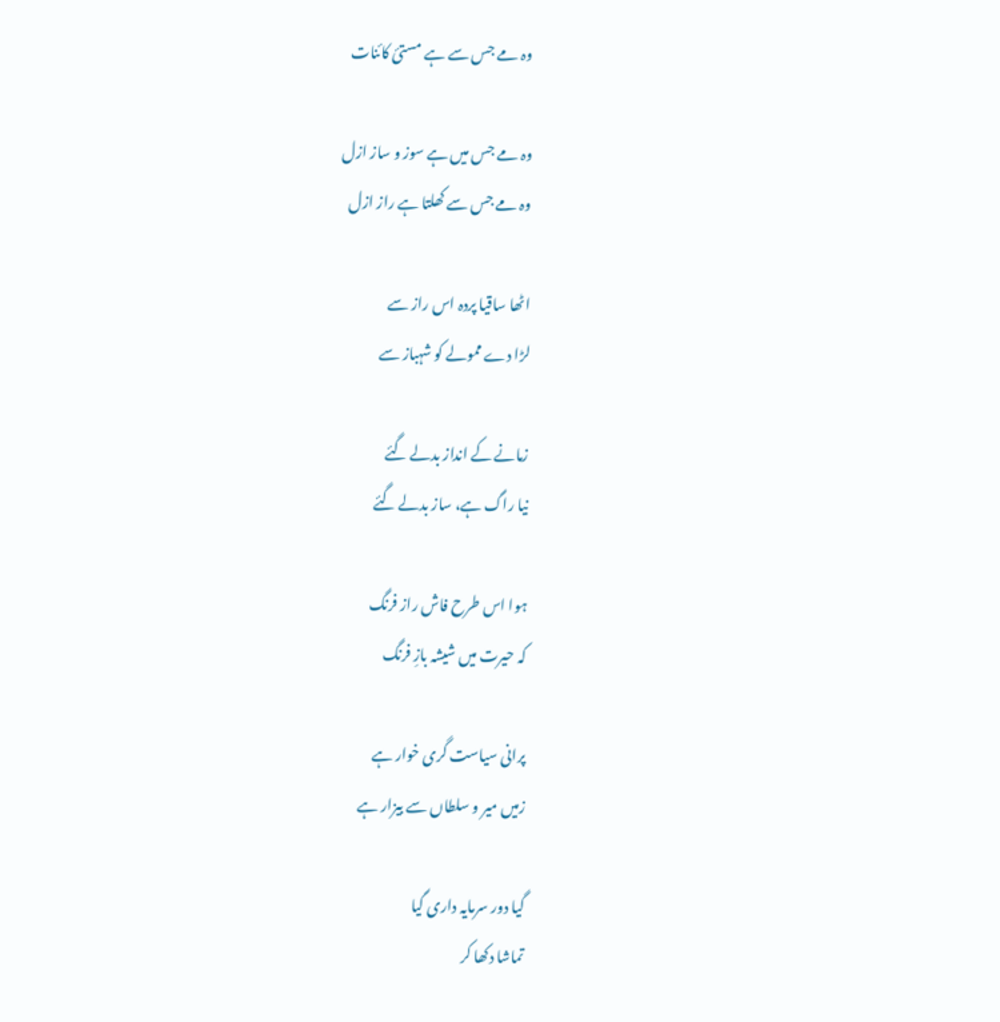وہ مے جس سے ہے مستئ کائنات

وہ مے جس میں ہے سوز و ساز ازل
وہ مے جس سے کھلتا ہے راز ازل

اٹھا ساقیا پردہ اس راز سے
لڑا دے ممولے کو شہباز سے

زمانے کے انداز بدلے گئے
نیا راگ ہے، ساز بدلے گئے

ہوا اس طرح فاش راز فرنگ
کہ حیرت میں شیشہ بازِ فرنگ

پرانی سیاست گری خوار ہے
زمیں میر و سلطاں سے بیزار ہے

گیا دور سرمایہ داری گیا
تماشا دکھا کر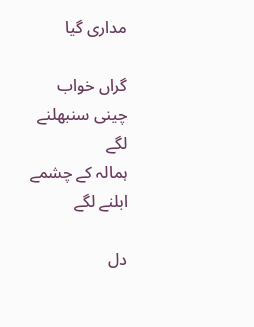مداری گیا

گراں خواب چینی سنبھلنے لگے
ہمالہ کے چشمے ابلنے لگے

دل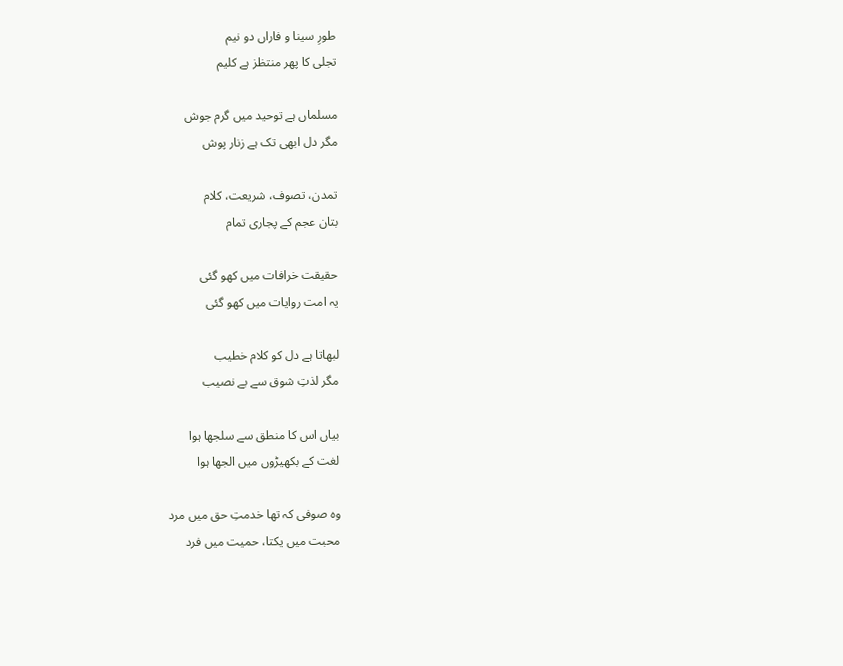طورِ سینا و فاراں دو نیم
تجلی کا پھر منتظز ہے کلیم

مسلماں ہے توحید میں گرم جوش
مگر دل ابھی تک ہے زنار پوش

تمدن، تصوف، شریعت، کلام
بتان عجم کے پجاری تمام

حقیقت خرافات میں کھو گئی
یہ امت روایات میں کھو گئی

لبھاتا ہے دل کو کلام خطیب
مگر لذتِ شوق سے بے نصیب

بیاں اس کا منطق سے سلجھا ہوا
لغت کے بکھیڑوں میں الجھا ہوا

وہ صوفی کہ تھا خدمتِ حق میں مرد
محبت میں یکتا، حمیت میں فرد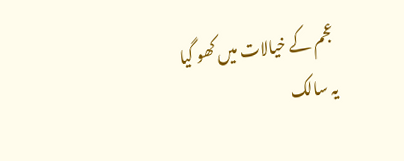عجم کے خیالات میں کھو گیا
یہ سالک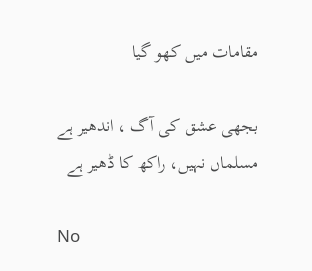مقامات میں کھو گیا

بجھی عشق کی آگ ، اندھیر ہے
مسلماں نہیں، راکھ کا ڈھیر ہے

No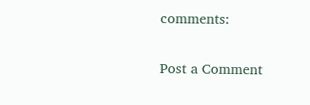comments:

Post a Comment